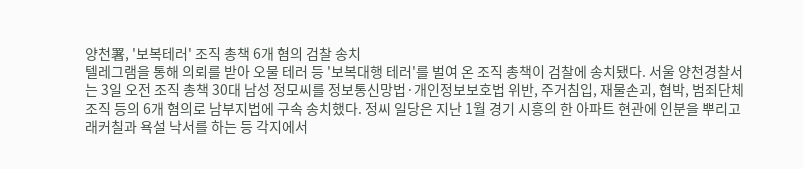양천署, '보복테러' 조직 총책 6개 혐의 검찰 송치
텔레그램을 통해 의뢰를 받아 오물 테러 등 '보복대행 테러'를 벌여 온 조직 총책이 검찰에 송치됐다. 서울 양천경찰서는 3일 오전 조직 총책 30대 남성 정모씨를 정보통신망법·개인정보보호법 위반, 주거침입, 재물손괴, 협박, 범죄단체조직 등의 6개 혐의로 남부지법에 구속 송치했다. 정씨 일당은 지난 1월 경기 시흥의 한 아파트 현관에 인분을 뿌리고 래커칠과 욕설 낙서를 하는 등 각지에서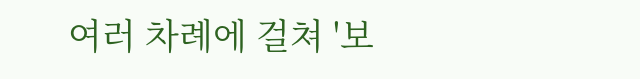여러 차례에 걸쳐 '보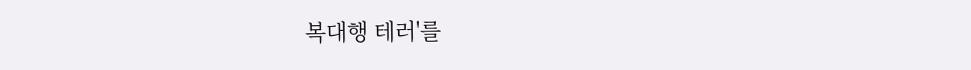복대행 테러'를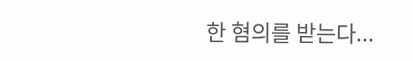한 혐의를 받는다...